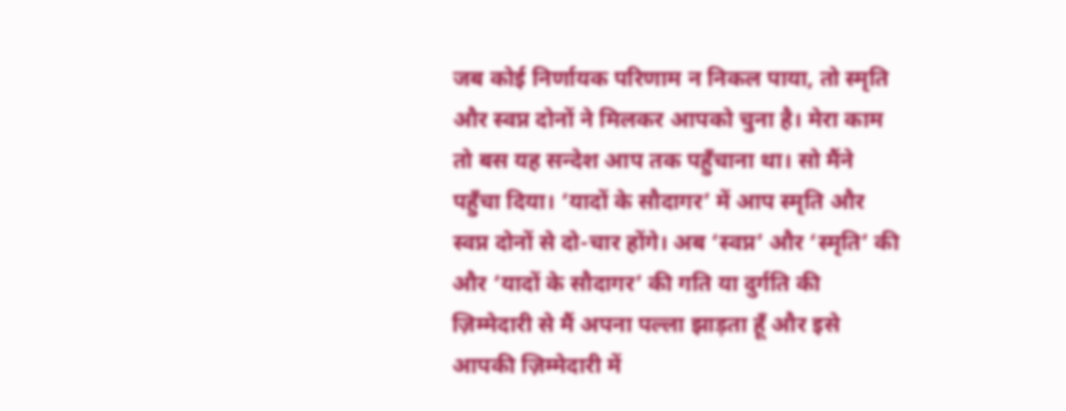जब कोई निर्णायक परिणाम न निकल पाया, तो स्मृति और स्वप्न दोनों ने मिलकर आपको चुना है। मेरा काम तो बस यह सन्देश आप तक पहुँचाना था। सो मैंने पहुँचा दिया। ‘यादों के सौदागर’ में आप स्मृति और स्वप्न दोनों से दो-चार होंगे। अब ‘स्वप्न’ और ‘स्मृति’ की और ‘यादों के सौदागर’ की गति या दुर्गति की ज़िम्मेदारी से मैं अपना पल्ला झाड़ता हूँ और इसे आपकी ज़िम्मेदारी में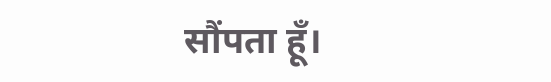सौंपता हूँ।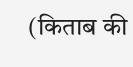(किताब की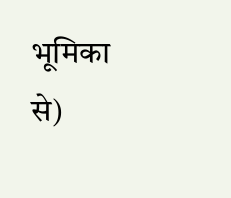भूमिका से)